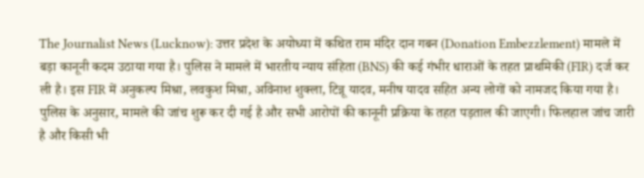The Journalist News (Lucknow): उत्तर प्रदेश के अयोध्या में कथित राम मंदिर दान गबन (Donation Embezzlement) मामले में बड़ा कानूनी कदम उठाया गया है। पुलिस ने मामले में भारतीय न्याय संहिता (BNS) की कई गंभीर धाराओं के तहत प्राथमिकी (FIR) दर्ज कर ली है। इस FIR में अनुकल्प मिश्रा, लवकुश मिश्रा, अविनाश शुक्ला, टिन्नू यादव, मनीष यादव सहित अन्य लोगों को नामजद किया गया है। पुलिस के अनुसार, मामले की जांच शुरू कर दी गई है और सभी आरोपों की कानूनी प्रक्रिया के तहत पड़ताल की जाएगी। फिलहाल जांच जारी है और किसी भी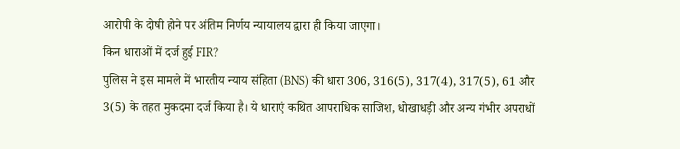आरोपी के दोषी होने पर अंतिम निर्णय न्यायालय द्वारा ही किया जाएगा।
किन धाराओं में दर्ज हुई FIR?
पुलिस ने इस मामले में भारतीय न्याय संहिता (BNS) की धारा 306, 316(5), 317(4), 317(5), 61 और 3(5) के तहत मुकदमा दर्ज किया है। ये धाराएं कथित आपराधिक साजिश, धोखाधड़ी और अन्य गंभीर अपराधों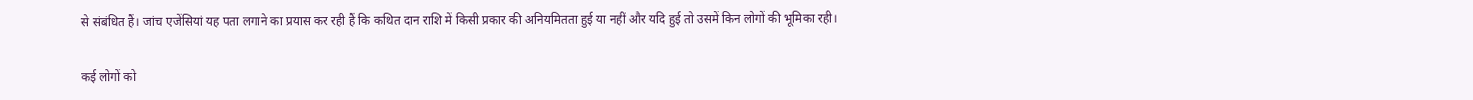से संबंधित हैं। जांच एजेंसियां यह पता लगाने का प्रयास कर रही हैं कि कथित दान राशि में किसी प्रकार की अनियमितता हुई या नहीं और यदि हुई तो उसमें किन लोगों की भूमिका रही।

कई लोगों को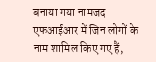बनाया गया नामजद
एफआईआर में जिन लोगों के नाम शामिल किए गए हैं,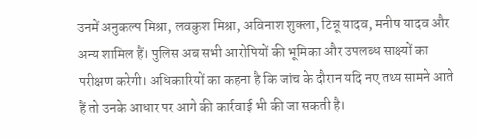उनमें अनुकल्प मिश्रा, लवकुश मिश्रा, अविनाश शुक्ला, टिन्नू यादव, मनीष यादव और अन्य शामिल हैं। पुलिस अब सभी आरोपियों की भूमिका और उपलब्ध साक्ष्यों का परीक्षण करेगी। अधिकारियों का कहना है कि जांच के दौरान यदि नए तथ्य सामने आते हैं तो उनके आधार पर आगे की कार्रवाई भी की जा सकती है।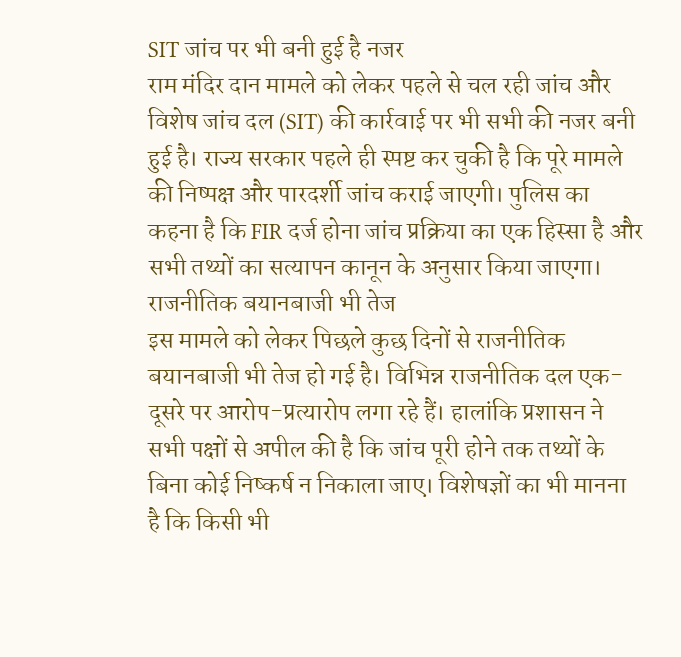SIT जांच पर भी बनी हुई है नजर
राम मंदिर दान मामले को लेकर पहले से चल रही जांच और विशेष जांच दल (SIT) की कार्रवाई पर भी सभी की नजर बनी हुई है। राज्य सरकार पहले ही स्पष्ट कर चुकी है कि पूरे मामले की निष्पक्ष और पारदर्शी जांच कराई जाएगी। पुलिस का कहना है कि FIR दर्ज होना जांच प्रक्रिया का एक हिस्सा है और सभी तथ्यों का सत्यापन कानून के अनुसार किया जाएगा।
राजनीतिक बयानबाजी भी तेज
इस मामले को लेकर पिछले कुछ दिनों से राजनीतिक बयानबाजी भी तेज हो गई है। विभिन्न राजनीतिक दल एक-दूसरे पर आरोप-प्रत्यारोप लगा रहे हैं। हालांकि प्रशासन ने सभी पक्षों से अपील की है कि जांच पूरी होने तक तथ्यों के बिना कोई निष्कर्ष न निकाला जाए। विशेषज्ञों का भी मानना है कि किसी भी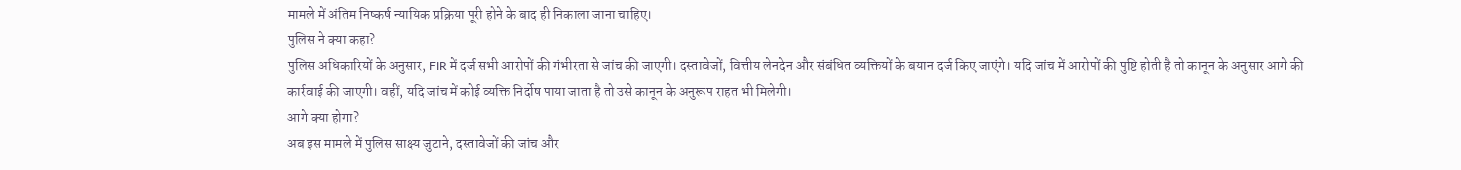मामले में अंतिम निष्कर्ष न्यायिक प्रक्रिया पूरी होने के बाद ही निकाला जाना चाहिए।
पुलिस ने क्या कहा?
पुलिस अधिकारियों के अनुसार, FIR में दर्ज सभी आरोपों की गंभीरता से जांच की जाएगी। दस्तावेजों, वित्तीय लेनदेन और संबंधित व्यक्तियों के बयान दर्ज किए जाएंगे। यदि जांच में आरोपों की पुष्टि होती है तो कानून के अनुसार आगे की कार्रवाई की जाएगी। वहीं, यदि जांच में कोई व्यक्ति निर्दोष पाया जाता है तो उसे कानून के अनुरूप राहत भी मिलेगी।
आगे क्या होगा?
अब इस मामले में पुलिस साक्ष्य जुटाने, दस्तावेजों की जांच और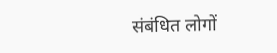संबंधित लोगों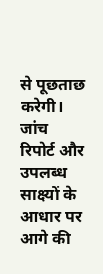से पूछताछ करेगी। जांच रिपोर्ट और उपलब्ध साक्ष्यों के आधार पर आगे की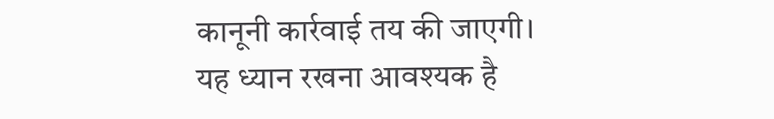कानूनी कार्रवाई तय की जाएगी। यह ध्यान रखना आवश्यक है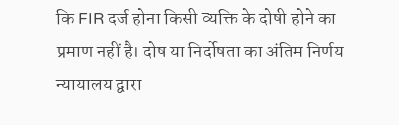कि FIR दर्ज होना किसी व्यक्ति के दोषी होने का प्रमाण नहीं है। दोष या निर्दोषता का अंतिम निर्णय न्यायालय द्वारा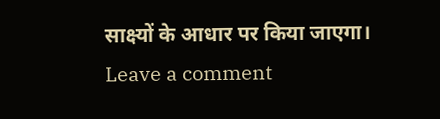साक्ष्यों के आधार पर किया जाएगा।
Leave a comment